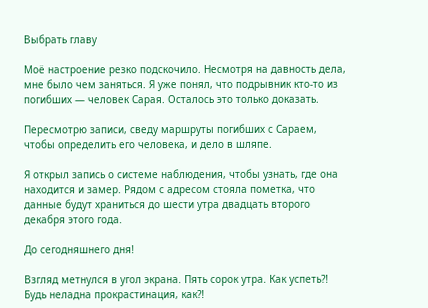Выбрать главу

Моё настроение резко подскочило. Несмотря на давность дела, мне было чем заняться. Я уже понял, что подрывник кто-то из погибших — человек Сарая. Осталось это только доказать.

Пересмотрю записи, сведу маршруты погибших с Сараем, чтобы определить его человека, и дело в шляпе.

Я открыл запись о системе наблюдения, чтобы узнать, где она находится и замер. Рядом с адресом стояла пометка, что данные будут храниться до шести утра двадцать второго декабря этого года.

До сегодняшнего дня!

Взгляд метнулся в угол экрана. Пять сорок утра. Как успеть⁈ Будь неладна прокрастинация, как⁈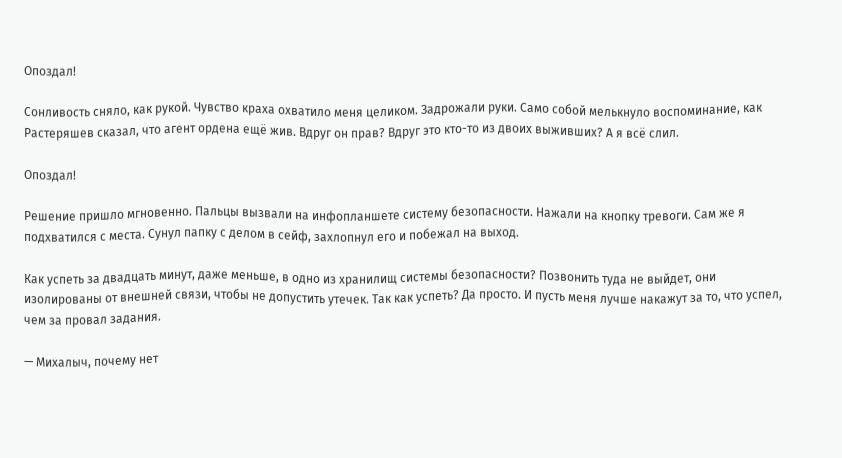Опоздал!

Сонливость сняло, как рукой. Чувство краха охватило меня целиком. Задрожали руки. Само собой мелькнуло воспоминание, как Растеряшев сказал, что агент ордена ещё жив. Вдруг он прав? Вдруг это кто-то из двоих выживших? А я всё слил.

Опоздал!

Решение пришло мгновенно. Пальцы вызвали на инфопланшете систему безопасности. Нажали на кнопку тревоги. Сам же я подхватился с места. Сунул папку с делом в сейф, захлопнул его и побежал на выход.

Как успеть за двадцать минут, даже меньше, в одно из хранилищ системы безопасности? Позвонить туда не выйдет, они изолированы от внешней связи, чтобы не допустить утечек. Так как успеть? Да просто. И пусть меня лучше накажут за то, что успел, чем за провал задания.

— Михалыч, почему нет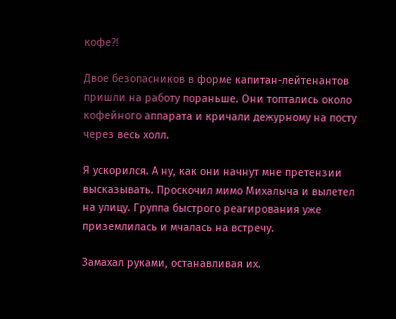кофе⁈

Двое безопасников в форме капитан-лейтенантов пришли на работу пораньше. Они топтались около кофейного аппарата и кричали дежурному на посту через весь холл.

Я ускорился. А ну, как они начнут мне претензии высказывать. Проскочил мимо Михалыча и вылетел на улицу. Группа быстрого реагирования уже приземлилась и мчалась на встречу.

Замахал руками, останавливая их.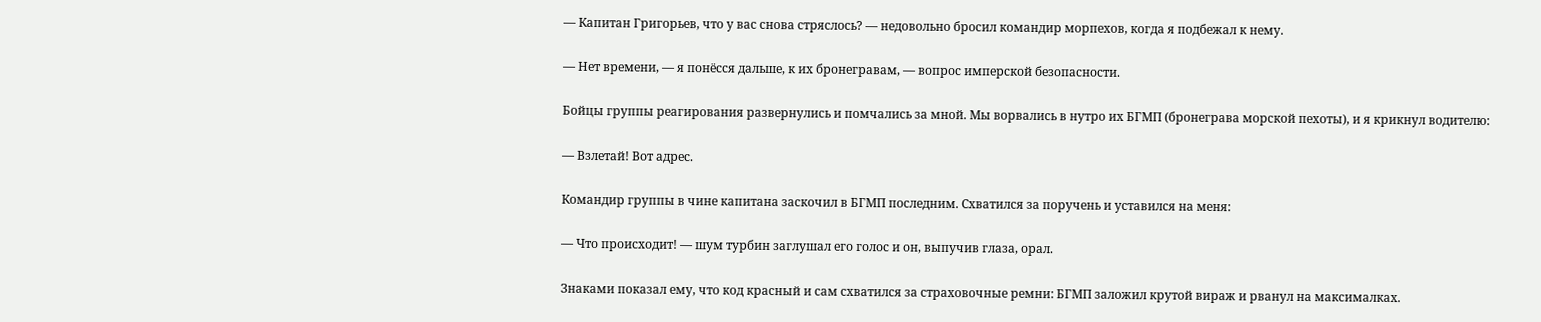— Капитан Григорьев, что у вас снова стряслось? — недовольно бросил командир морпехов, когда я подбежал к нему.

— Нет времени, — я понёсся дальше, к их бронегравам, — вопрос имперской безопасности.

Бойцы группы реагирования развернулись и помчались за мной. Мы ворвались в нутро их БГМП (бронеграва морской пехоты), и я крикнул водителю:

— Взлетай! Вот адрес.

Командир группы в чине капитана заскочил в БГМП последним. Схватился за поручень и уставился на меня:

— Что происходит! — шум турбин заглушал его голос и он, выпучив глаза, орал.

Знаками показал ему, что код красный и сам схватился за страховочные ремни: БГМП заложил крутой вираж и рванул на максималках.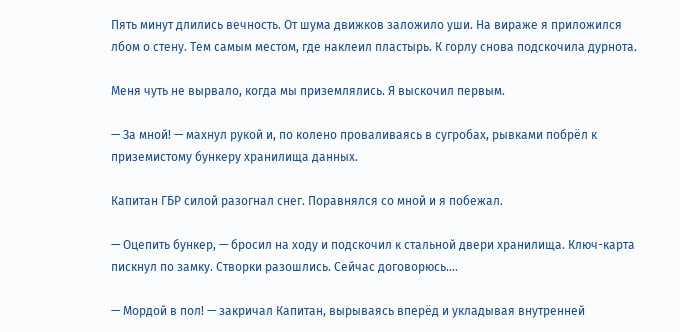Пять минут длились вечность. От шума движков заложило уши. На вираже я приложился лбом о стену. Тем самым местом, где наклеил пластырь. К горлу снова подскочила дурнота.

Меня чуть не вырвало, когда мы приземлялись. Я выскочил первым.

— За мной! — махнул рукой и, по колено проваливаясь в сугробах, рывками побрёл к приземистому бункеру хранилища данных.

Капитан ГБР силой разогнал снег. Поравнялся со мной и я побежал.

— Оцепить бункер, — бросил на ходу и подскочил к стальной двери хранилища. Ключ-карта пискнул по замку. Створки разошлись. Сейчас договорюсь….

— Мордой в пол! — закричал Капитан, вырываясь вперёд и укладывая внутренней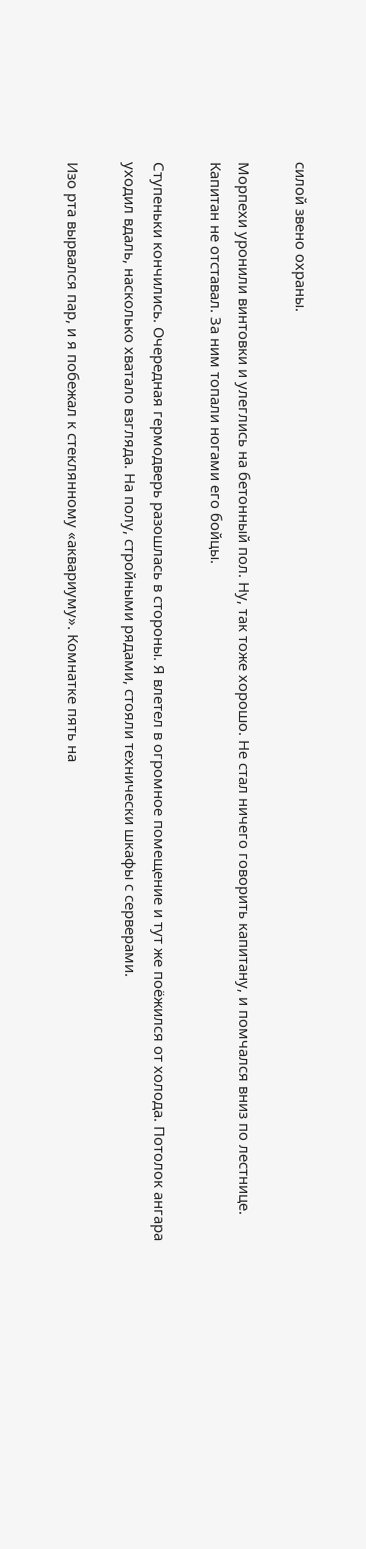силой звено охраны.

Морпехи уронили винтовки и улеглись на бетонный пол. Ну, так тоже хорошо. Не стал ничего говорить капитану, и помчался вниз по лестнице. Капитан не отставал. За ним топали ногами его бойцы.

Ступеньки кончились. Очередная гермодверь разошлась в стороны. Я влетел в огромное помещение и тут же поёжился от холода. Потолок ангара уходил вдаль, насколько хватало взгляда. На полу, стройными рядами, стояли технически шкафы с серверами.

Изо рта вырвался пар, и я побежал к стеклянному «аквариуму». Комнатке пять на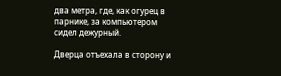два метра, где, как огурец в парнике, за компьютером сидел дежурный.

Дверца отъехала в сторону и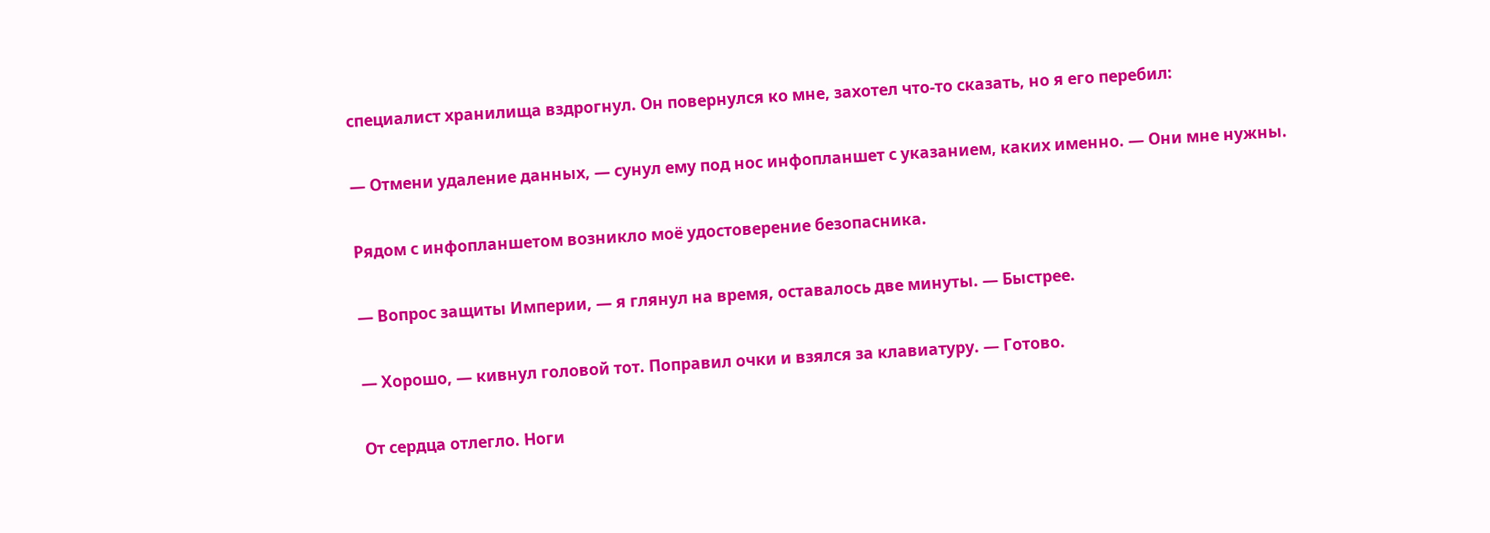специалист хранилища вздрогнул. Он повернулся ко мне, захотел что-то сказать, но я его перебил:

— Отмени удаление данных, — сунул ему под нос инфопланшет с указанием, каких именно. — Они мне нужны.

Рядом с инфопланшетом возникло моё удостоверение безопасника.

— Вопрос защиты Империи, — я глянул на время, оставалось две минуты. — Быстрее.

— Хорошо, — кивнул головой тот. Поправил очки и взялся за клавиатуру. — Готово.

От сердца отлегло. Ноги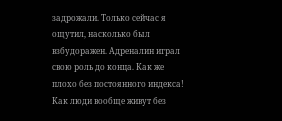задрожали. Только сейчас я ощутил, насколько был взбудоражен. Адреналин играл свою роль до конца. Как же плохо без постоянного индекса! Как люди вообще живут без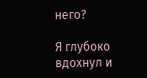него?

Я глубоко вдохнул и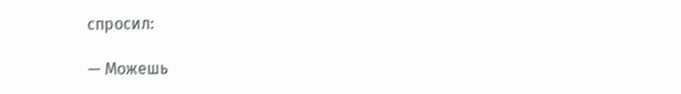спросил:

— Можешь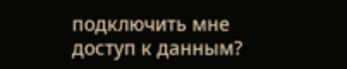подключить мне доступ к данным?